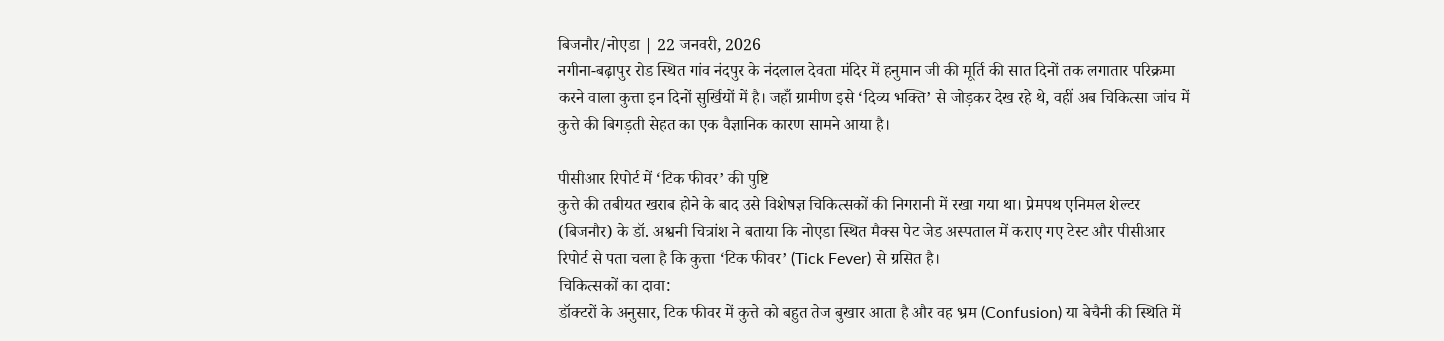बिजनौर/नोएडा | 22 जनवरी, 2026
नगीना-बढ़ापुर रोड स्थित गांव नंदपुर के नंदलाल देवता मंदिर में हनुमान जी की मूर्ति की सात दिनों तक लगातार परिक्रमा करने वाला कुत्ता इन दिनों सुर्खियों में है। जहाँ ग्रामीण इसे ‘दिव्य भक्ति’ से जोड़कर देख रहे थे, वहीं अब चिकित्सा जांच में कुत्ते की बिगड़ती सेहत का एक वैज्ञानिक कारण सामने आया है।

पीसीआर रिपोर्ट में ‘टिक फीवर’ की पुष्टि
कुत्ते की तबीयत खराब होने के बाद उसे विशेषज्ञ चिकित्सकों की निगरानी में रखा गया था। प्रेमपथ एनिमल शेल्टर (बिजनौर) के डॉ. अश्वनी चित्रांश ने बताया कि नोएडा स्थित मैक्स पेट जेड अस्पताल में कराए गए टेस्ट और पीसीआर रिपोर्ट से पता चला है कि कुत्ता ‘टिक फीवर’ (Tick Fever) से ग्रसित है।
चिकित्सकों का दावा:
डॉक्टरों के अनुसार, टिक फीवर में कुत्ते को बहुत तेज बुखार आता है और वह भ्रम (Confusion) या बेचैनी की स्थिति में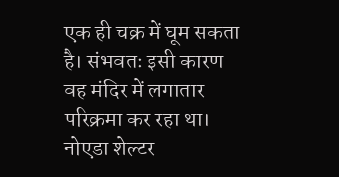एक ही चक्र में घूम सकता है। संभवतः इसी कारण वह मंदिर में लगातार परिक्रमा कर रहा था।
नोएडा शेल्टर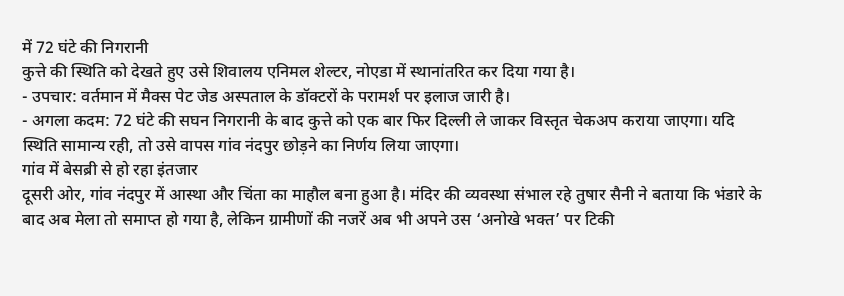में 72 घंटे की निगरानी
कुत्ते की स्थिति को देखते हुए उसे शिवालय एनिमल शेल्टर, नोएडा में स्थानांतरित कर दिया गया है।
- उपचार: वर्तमान में मैक्स पेट जेड अस्पताल के डॉक्टरों के परामर्श पर इलाज जारी है।
- अगला कदम: 72 घंटे की सघन निगरानी के बाद कुत्ते को एक बार फिर दिल्ली ले जाकर विस्तृत चेकअप कराया जाएगा। यदि स्थिति सामान्य रही, तो उसे वापस गांव नंदपुर छोड़ने का निर्णय लिया जाएगा।
गांव में बेसब्री से हो रहा इंतजार
दूसरी ओर, गांव नंदपुर में आस्था और चिंता का माहौल बना हुआ है। मंदिर की व्यवस्था संभाल रहे तुषार सैनी ने बताया कि भंडारे के बाद अब मेला तो समाप्त हो गया है, लेकिन ग्रामीणों की नजरें अब भी अपने उस ‘अनोखे भक्त’ पर टिकी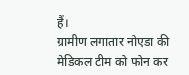हैं।
ग्रामीण लगातार नोएडा की मेडिकल टीम को फोन कर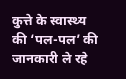कुत्ते के स्वास्थ्य की ‘पल-पल’ की जानकारी ले रहे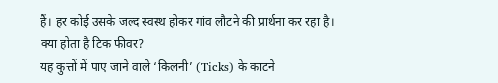हैं। हर कोई उसके जल्द स्वस्थ होकर गांव लौटने की प्रार्थना कर रहा है।
क्या होता है टिक फीवर?
यह कुत्तों में पाए जाने वाले ‘किलनी’ (Ticks) के काटने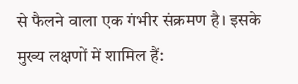से फैलने वाला एक गंभीर संक्रमण है। इसके मुख्य लक्षणों में शामिल हैं: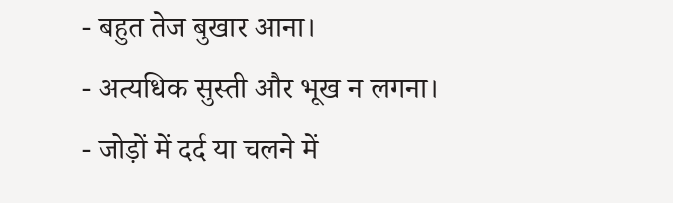- बहुत तेज बुखार आना।
- अत्यधिक सुस्ती और भूख न लगना।
- जोड़ों में दर्द या चलने में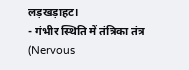लड़खड़ाहट।
- गंभीर स्थिति में तंत्रिका तंत्र (Nervous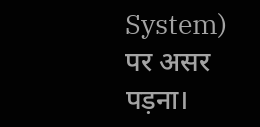System) पर असर पड़ना।